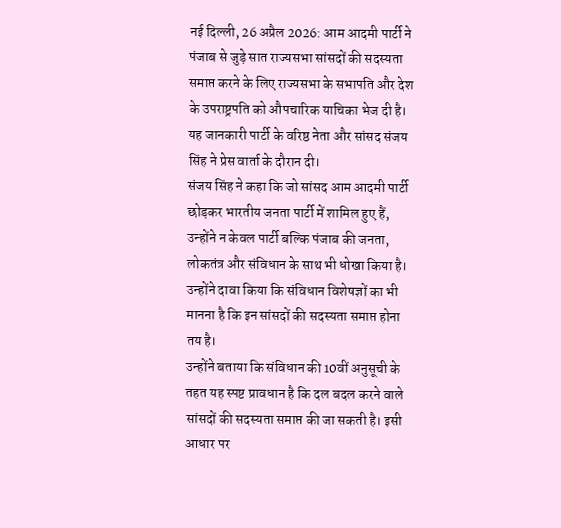नई दिल्ली, 26 अप्रैल 2026: आम आदमी पार्टी ने पंजाब से जुड़े सात राज्यसभा सांसदों की सदस्यता समाप्त करने के लिए राज्यसभा के सभापति और देश के उपराष्ट्रपति को औपचारिक याचिका भेज दी है। यह जानकारी पार्टी के वरिष्ठ नेता और सांसद संजय सिंह ने प्रेस वार्ता के दौरान दी।
संजय सिंह ने कहा कि जो सांसद आम आदमी पार्टी छोड़कर भारतीय जनता पार्टी में शामिल हुए हैं, उन्होंने न केवल पार्टी बल्कि पंजाब की जनता, लोकतंत्र और संविधान के साथ भी धोखा किया है। उन्होंने दावा किया कि संविधान विशेषज्ञों का भी मानना है कि इन सांसदों की सदस्यता समाप्त होना तय है।
उन्होंने बताया कि संविधान की 10वीं अनुसूची के तहत यह स्पष्ट प्रावधान है कि दल बदल करने वाले सांसदों की सदस्यता समाप्त की जा सकती है। इसी आधार पर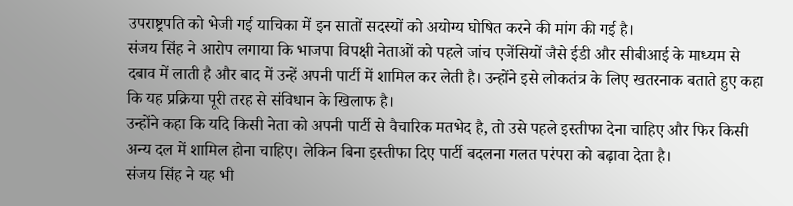उपराष्ट्रपति को भेजी गई याचिका में इन सातों सदस्यों को अयोग्य घोषित करने की मांग की गई है।
संजय सिंह ने आरोप लगाया कि भाजपा विपक्षी नेताओं को पहले जांच एजेंसियों जैसे ईडी और सीबीआई के माध्यम से दबाव में लाती है और बाद में उन्हें अपनी पार्टी में शामिल कर लेती है। उन्होंने इसे लोकतंत्र के लिए खतरनाक बताते हुए कहा कि यह प्रक्रिया पूरी तरह से संविधान के खिलाफ है।
उन्होंने कहा कि यदि किसी नेता को अपनी पार्टी से वैचारिक मतभेद है, तो उसे पहले इस्तीफा देना चाहिए और फिर किसी अन्य दल में शामिल होना चाहिए। लेकिन बिना इस्तीफा दिए पार्टी बदलना गलत परंपरा को बढ़ावा देता है।
संजय सिंह ने यह भी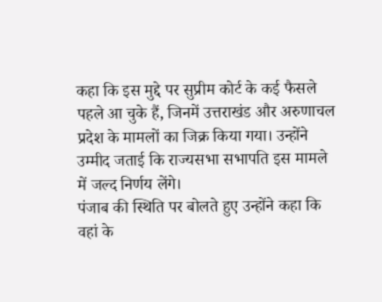कहा कि इस मुद्दे पर सुप्रीम कोर्ट के कई फैसले पहले आ चुके हैं, जिनमें उत्तराखंड और अरुणाचल प्रदेश के मामलों का जिक्र किया गया। उन्होंने उम्मीद जताई कि राज्यसभा सभापति इस मामले में जल्द निर्णय लेंगे।
पंजाब की स्थिति पर बोलते हुए उन्होंने कहा कि वहां के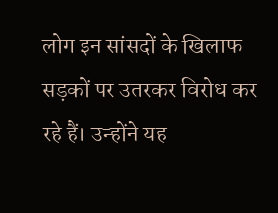लोग इन सांसदों के खिलाफ सड़कों पर उतरकर विरोध कर रहे हैं। उन्होंने यह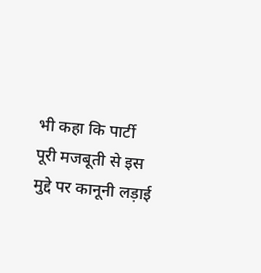भी कहा कि पार्टी पूरी मजबूती से इस मुद्दे पर कानूनी लड़ाई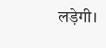लड़ेगी।